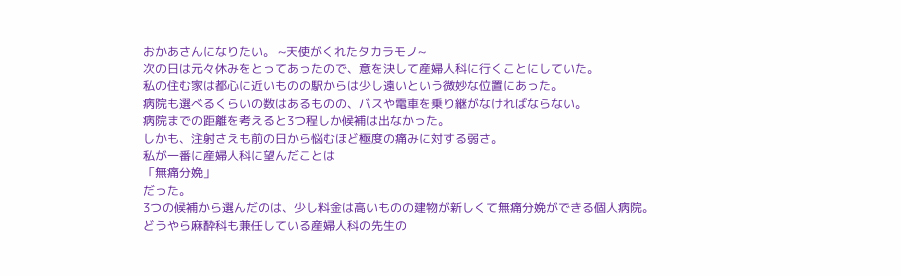おかあさんになりたい。 ~天使がくれたタカラモノ~
次の日は元々休みをとってあったので、意を決して産婦人科に行くことにしていた。
私の住む家は都心に近いものの駅からは少し遠いという微妙な位置にあった。
病院も選べるくらいの数はあるものの、バスや電車を乗り継がなければならない。
病院までの距離を考えると3つ程しか候補は出なかった。
しかも、注射さえも前の日から悩むほど極度の痛みに対する弱さ。
私が一番に産婦人科に望んだことは
「無痛分娩」
だった。
3つの候補から選んだのは、少し料金は高いものの建物が新しくて無痛分娩ができる個人病院。
どうやら麻酔科も兼任している産婦人科の先生の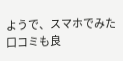ようで、スマホでみた口コミも良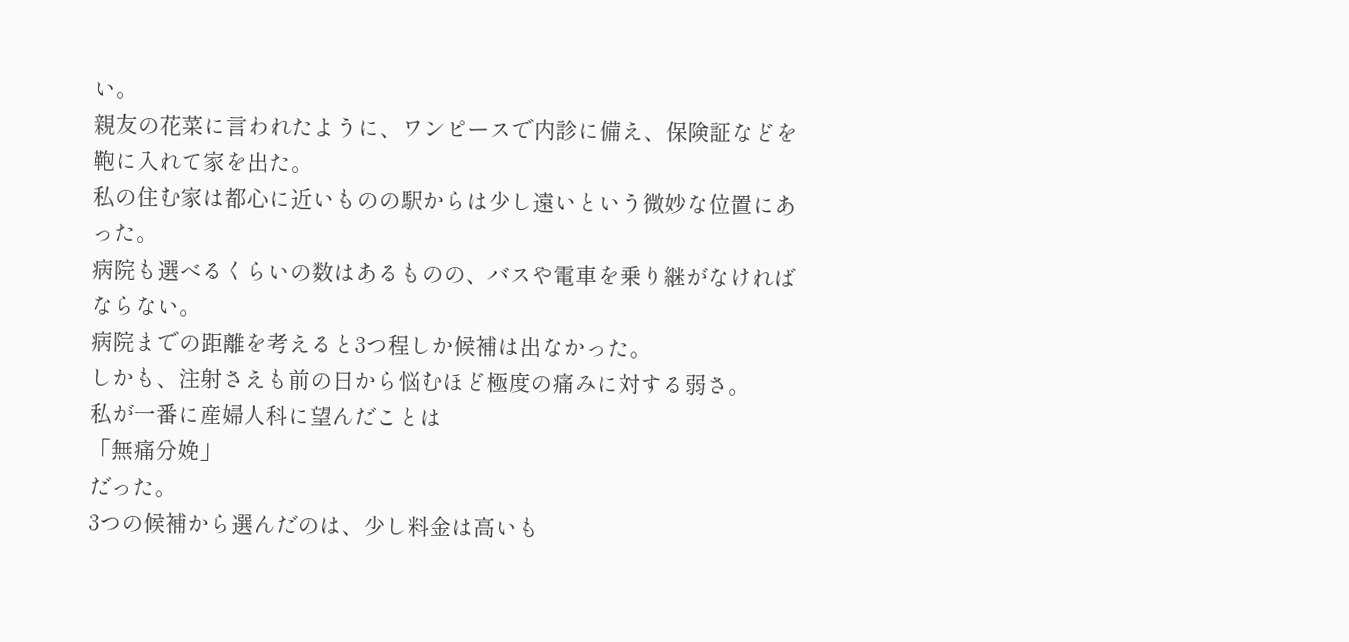い。
親友の花菜に言われたように、ワンピースで内診に備え、保険証などを鞄に入れて家を出た。
私の住む家は都心に近いものの駅からは少し遠いという微妙な位置にあった。
病院も選べるくらいの数はあるものの、バスや電車を乗り継がなければならない。
病院までの距離を考えると3つ程しか候補は出なかった。
しかも、注射さえも前の日から悩むほど極度の痛みに対する弱さ。
私が一番に産婦人科に望んだことは
「無痛分娩」
だった。
3つの候補から選んだのは、少し料金は高いも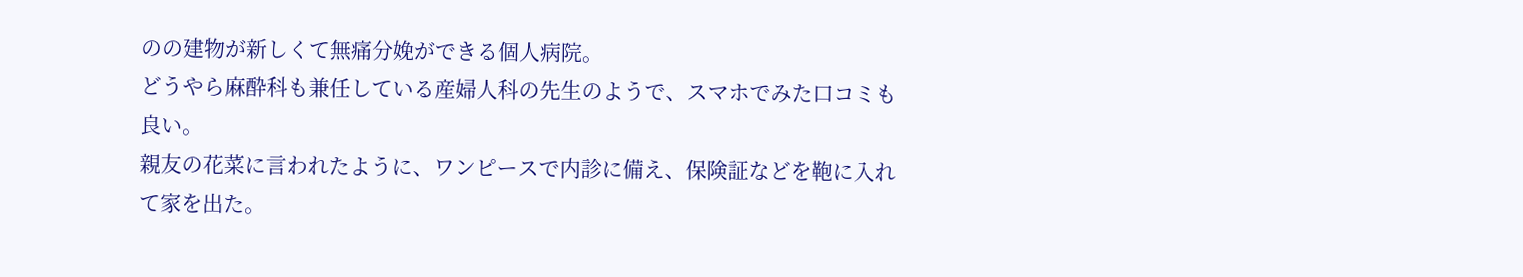のの建物が新しくて無痛分娩ができる個人病院。
どうやら麻酔科も兼任している産婦人科の先生のようで、スマホでみた口コミも良い。
親友の花菜に言われたように、ワンピースで内診に備え、保険証などを鞄に入れて家を出た。